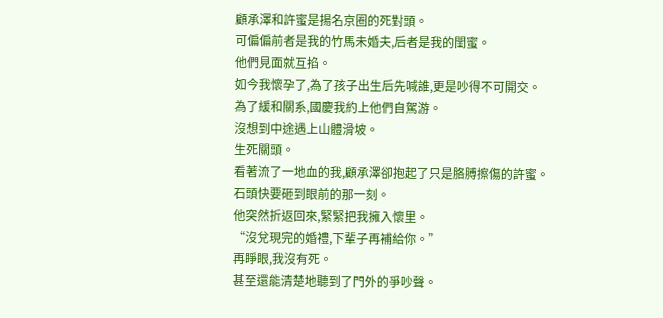顧承澤和許蜜是揚名京圈的死對頭。
可偏偏前者是我的竹馬未婚夫,后者是我的閨蜜。
他們見面就互掐。
如今我懷孕了,為了孩子出生后先喊誰,更是吵得不可開交。
為了緩和關系,國慶我約上他們自駕游。
沒想到中途遇上山體滑坡。
生死關頭。
看著流了一地血的我,顧承澤卻抱起了只是胳膊擦傷的許蜜。
石頭快要砸到眼前的那一刻。
他突然折返回來,緊緊把我擁入懷里。
“沒兌現完的婚禮,下輩子再補給你。”
再睜眼,我沒有死。
甚至還能清楚地聽到了門外的爭吵聲。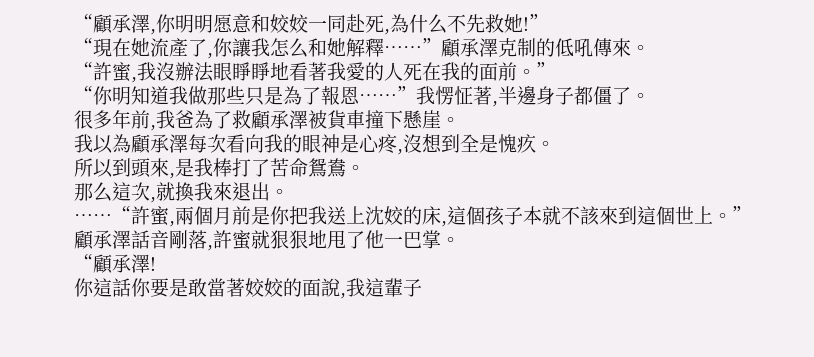“顧承澤,你明明愿意和姣姣一同赴死,為什么不先救她!”
“現在她流產了,你讓我怎么和她解釋……”顧承澤克制的低吼傳來。
“許蜜,我沒辦法眼睜睜地看著我愛的人死在我的面前。”
“你明知道我做那些只是為了報恩……”我愣怔著,半邊身子都僵了。
很多年前,我爸為了救顧承澤被貨車撞下懸崖。
我以為顧承澤每次看向我的眼神是心疼,沒想到全是愧疚。
所以到頭來,是我棒打了苦命鴛鴦。
那么這次,就換我來退出。
……“許蜜,兩個月前是你把我送上沈姣的床,這個孩子本就不該來到這個世上。”
顧承澤話音剛落,許蜜就狠狠地甩了他一巴掌。
“顧承澤!
你這話你要是敢當著姣姣的面說,我這輩子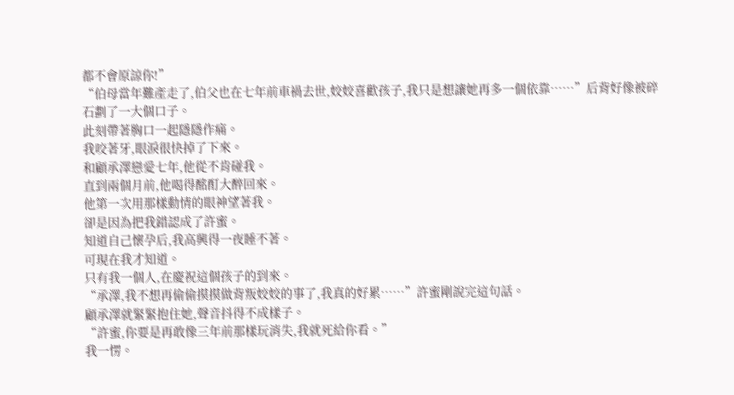都不會原諒你!”
“伯母當年難產走了,伯父也在七年前車禍去世,姣姣喜歡孩子,我只是想讓她再多一個依靠……”后背好像被碎石劃了一大個口子。
此刻帶著胸口一起隱隱作痛。
我咬著牙,眼淚很快掉了下來。
和顧承澤戀愛七年,他從不肯碰我。
直到兩個月前,他喝得酩酊大醉回來。
他第一次用那樣動情的眼神望著我。
卻是因為把我錯認成了許蜜。
知道自己懷孕后,我高興得一夜睡不著。
可現在我才知道。
只有我一個人,在慶祝這個孩子的到來。
“承澤,我不想再偷偷摸摸做背叛姣姣的事了,我真的好累……”許蜜剛說完這句話。
顧承澤就緊緊抱住她,聲音抖得不成樣子。
“許蜜,你要是再敢像三年前那樣玩消失,我就死給你看。”
我一愣。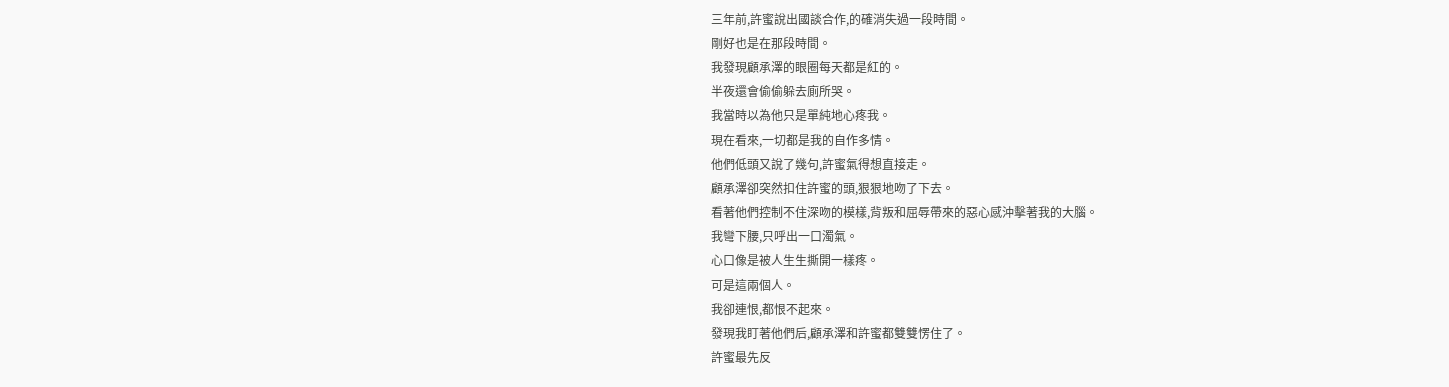三年前,許蜜說出國談合作,的確消失過一段時間。
剛好也是在那段時間。
我發現顧承澤的眼圈每天都是紅的。
半夜還會偷偷躲去廁所哭。
我當時以為他只是單純地心疼我。
現在看來,一切都是我的自作多情。
他們低頭又說了幾句,許蜜氣得想直接走。
顧承澤卻突然扣住許蜜的頭,狠狠地吻了下去。
看著他們控制不住深吻的模樣,背叛和屈辱帶來的惡心感沖擊著我的大腦。
我彎下腰,只呼出一口濁氣。
心口像是被人生生撕開一樣疼。
可是這兩個人。
我卻連恨,都恨不起來。
發現我盯著他們后,顧承澤和許蜜都雙雙愣住了。
許蜜最先反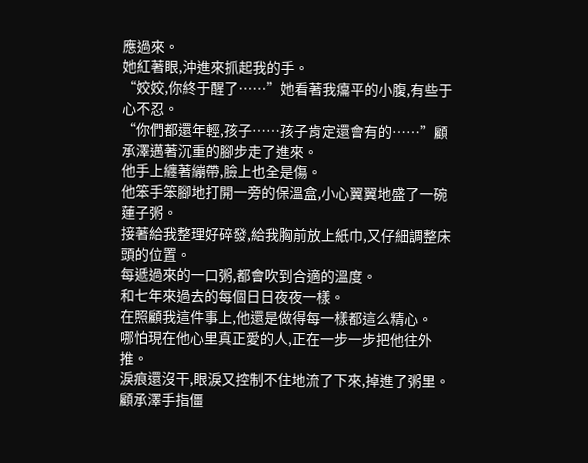應過來。
她紅著眼,沖進來抓起我的手。
“姣姣,你終于醒了……”她看著我癟平的小腹,有些于心不忍。
“你們都還年輕,孩子……孩子肯定還會有的……”顧承澤邁著沉重的腳步走了進來。
他手上纏著繃帶,臉上也全是傷。
他笨手笨腳地打開一旁的保溫盒,小心翼翼地盛了一碗蓮子粥。
接著給我整理好碎發,給我胸前放上紙巾,又仔細調整床頭的位置。
每遞過來的一口粥,都會吹到合適的溫度。
和七年來過去的每個日日夜夜一樣。
在照顧我這件事上,他還是做得每一樣都這么精心。
哪怕現在他心里真正愛的人,正在一步一步把他往外推。
淚痕還沒干,眼淚又控制不住地流了下來,掉進了粥里。
顧承澤手指僵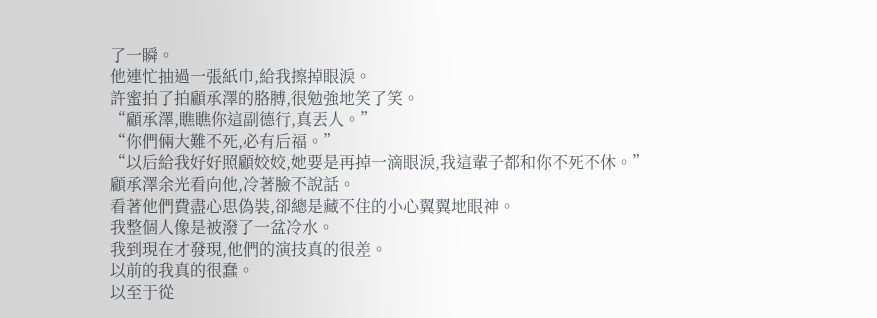了一瞬。
他連忙抽過一張紙巾,給我擦掉眼淚。
許蜜拍了拍顧承澤的胳膊,很勉強地笑了笑。
“顧承澤,瞧瞧你這副德行,真丟人。”
“你們倆大難不死,必有后福。”
“以后給我好好照顧姣姣,她要是再掉一滴眼淚,我這輩子都和你不死不休。”
顧承澤余光看向他,冷著臉不說話。
看著他們費盡心思偽裝,卻總是藏不住的小心翼翼地眼神。
我整個人像是被潑了一盆冷水。
我到現在才發現,他們的演技真的很差。
以前的我真的很蠢。
以至于從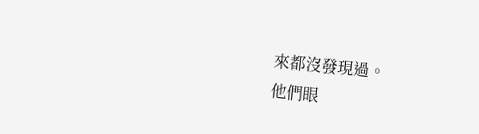來都沒發現過。
他們眼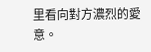里看向對方濃烈的愛意。